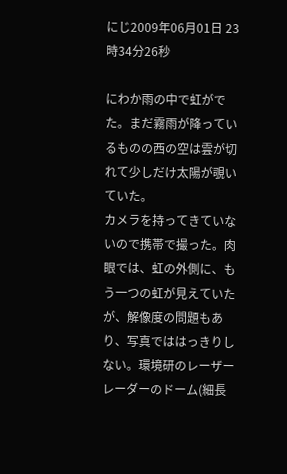にじ2009年06月01日 23時34分26秒

にわか雨の中で虹がでた。まだ霧雨が降っているものの西の空は雲が切れて少しだけ太陽が覗いていた。
カメラを持ってきていないので携帯で撮った。肉眼では、虹の外側に、もう一つの虹が見えていたが、解像度の問題もあり、写真でははっきりしない。環境研のレーザーレーダーのドーム(細長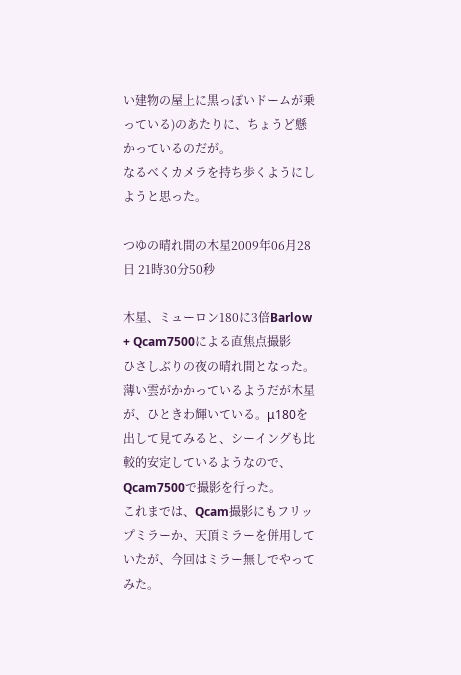い建物の屋上に黒っぽいドームが乗っている)のあたりに、ちょうど懸かっているのだが。
なるべくカメラを持ち歩くようにしようと思った。

つゆの晴れ間の木星2009年06月28日 21時30分50秒

木星、ミューロン180に3倍Barlow + Qcam7500による直焦点撮影
ひさしぶりの夜の晴れ間となった。薄い雲がかかっているようだが木星が、ひときわ輝いている。μ180を出して見てみると、シーイングも比較的安定しているようなので、Qcam7500で撮影を行った。
これまでは、Qcam撮影にもフリップミラーか、天頂ミラーを併用していたが、今回はミラー無しでやってみた。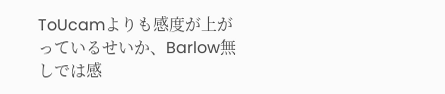ToUcamよりも感度が上がっているせいか、Barlow無しでは感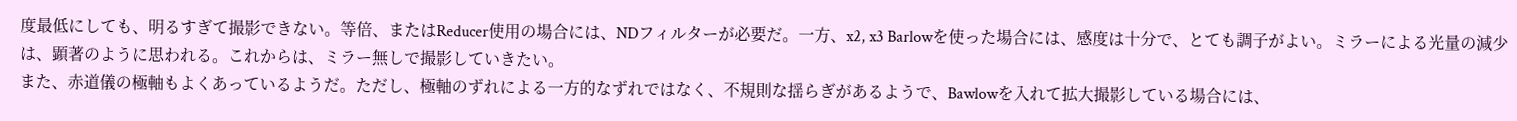度最低にしても、明るすぎて撮影できない。等倍、またはReducer使用の場合には、NDフィルターが必要だ。一方、x2, x3 Barlowを使った場合には、感度は十分で、とても調子がよい。ミラーによる光量の減少は、顕著のように思われる。これからは、ミラー無しで撮影していきたい。
また、赤道儀の極軸もよくあっているようだ。ただし、極軸のずれによる一方的なずれではなく、不規則な揺らぎがあるようで、Bawlowを入れて拡大撮影している場合には、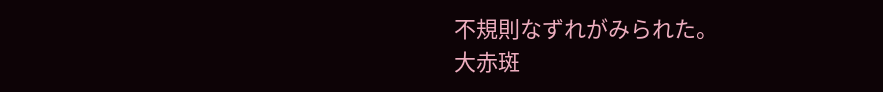不規則なずれがみられた。
大赤斑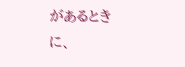があるときに、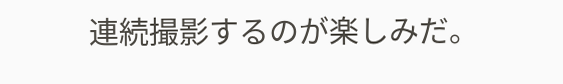連続撮影するのが楽しみだ。